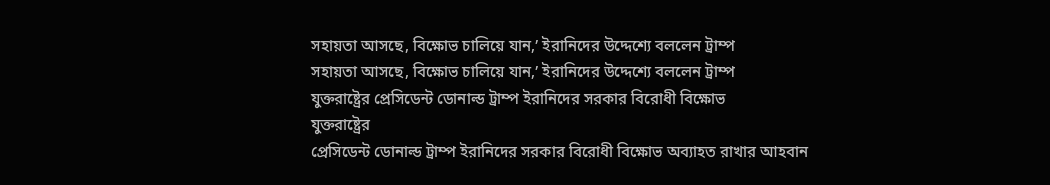সহায়তা আসছে, বিক্ষোভ চালিয়ে যান,’ ইরানিদের উদ্দেশ্যে বললেন ট্রাম্প
সহায়তা আসছে, বিক্ষোভ চালিয়ে যান,’ ইরানিদের উদ্দেশ্যে বললেন ট্রাম্প
যুক্তরাষ্ট্রের প্রেসিডেন্ট ডোনাল্ড ট্রাম্প ইরানিদের সরকার বিরোধী বিক্ষোভ
যুক্তরাষ্ট্রের
প্রেসিডেন্ট ডোনাল্ড ট্রাম্প ইরানিদের সরকার বিরোধী বিক্ষোভ অব্যাহত রাখার আহবান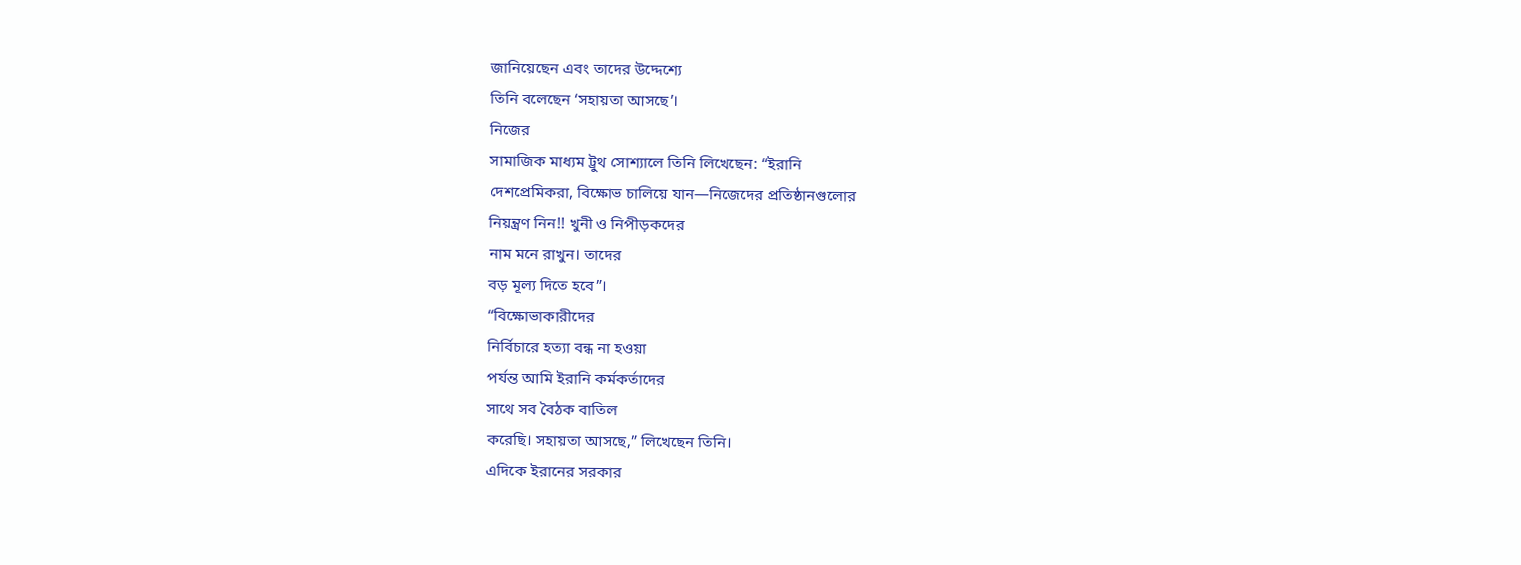জানিয়েছেন এবং তাদের উদ্দেশ্যে
তিনি বলেছেন ‘সহায়তা আসছে’।
নিজের
সামাজিক মাধ্যম ট্রুথ সোশ্যালে তিনি লিখেছেন: “ইরানি
দেশপ্রেমিকরা, বিক্ষোভ চালিয়ে যান—নিজেদের প্রতিষ্ঠানগুলোর
নিয়ন্ত্রণ নিন!! খুনী ও নিপীড়কদের
নাম মনে রাখুন। তাদের
বড় মূল্য দিতে হবে”।
“বিক্ষোভাকারীদের
নির্বিচারে হত্যা বন্ধ না হওয়া
পর্যন্ত আমি ইরানি কর্মকর্তাদের
সাথে সব বৈঠক বাতিল
করেছি। সহায়তা আসছে,” লিখেছেন তিনি।
এদিকে ইরানের সরকার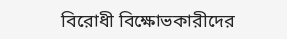বিরোধী বিক্ষোভকারীদের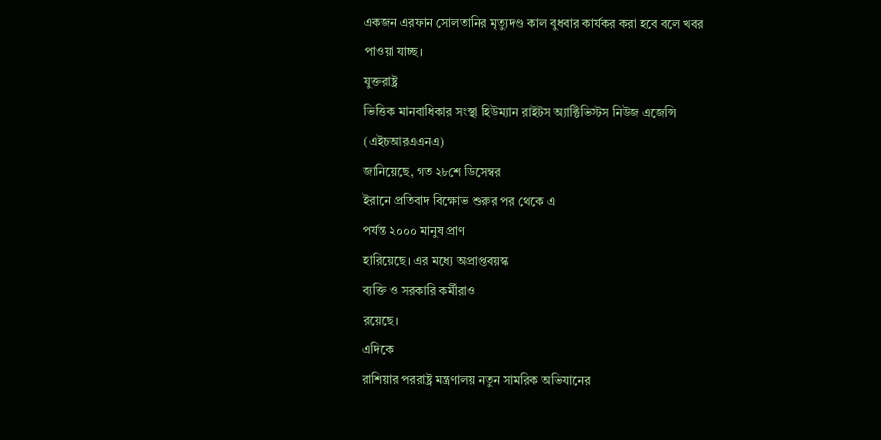একজন এরফান সোলতানির মৃত্যুদণ্ড কাল বুধবার কার্যকর করা হবে বলে খবর পাওয়া যাচ্ছ।
যুক্তরাষ্ট্র
ভিত্তিক মানবাধিকার সংস্থা হিউম্যান রাইটস অ্যাক্টিভিস্টস নিউজ এজেন্সি (এইচআরএএনএ)
জানিয়েছে, গত ২৮শে ডিসেম্বর
ইরানে প্রতিবাদ বিক্ষোভ শুরুর পর থেকে এ
পর্যন্ত ২০০০ মানুষ প্রাণ
হারিয়েছে। এর মধ্যে অপ্রাপ্তবয়স্ক
ব্যক্তি ও সরকারি কর্মীরাও
রয়েছে।
এদিকে
রাশিয়ার পররাষ্ট্র মন্ত্রণালয় নতুন সামরিক অভিযানের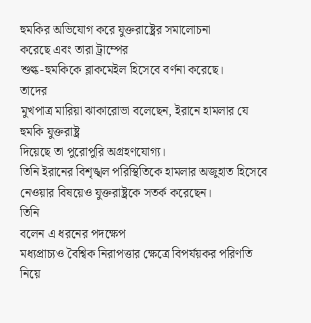হুমকির অভিযোগ করে যুক্তরাষ্ট্রের সমালোচনা
করেছে এবং তারা ট্রাম্পের
শুল্ক-হুমকিকে ব্লাকমেইল হিসেবে বর্ণনা করেছে।
তাদের
মুখপাত্র মারিয়া ঝাকারোভা বলেছেন, ইরানে হামলার যে হুমকি যুক্তরাষ্ট্র
দিয়েছে তা পুরোপুরি অগ্রহণযোগ্য।
তিনি ইরানের বিশৃঙ্খল পরিস্থিতিকে হামলার অজুহাত হিসেবে নেওয়ার বিষয়েও যুক্তরাষ্ট্রকে সতর্ক করেছেন।
তিনি
বলেন এ ধরনের পদক্ষেপ
মধ্যপ্রাচ্যও বৈশ্বিক নিরাপত্তার ক্ষেত্রে বিপর্যয়কর পরিণতি নিয়ে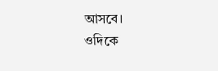আসবে।
ওদিকে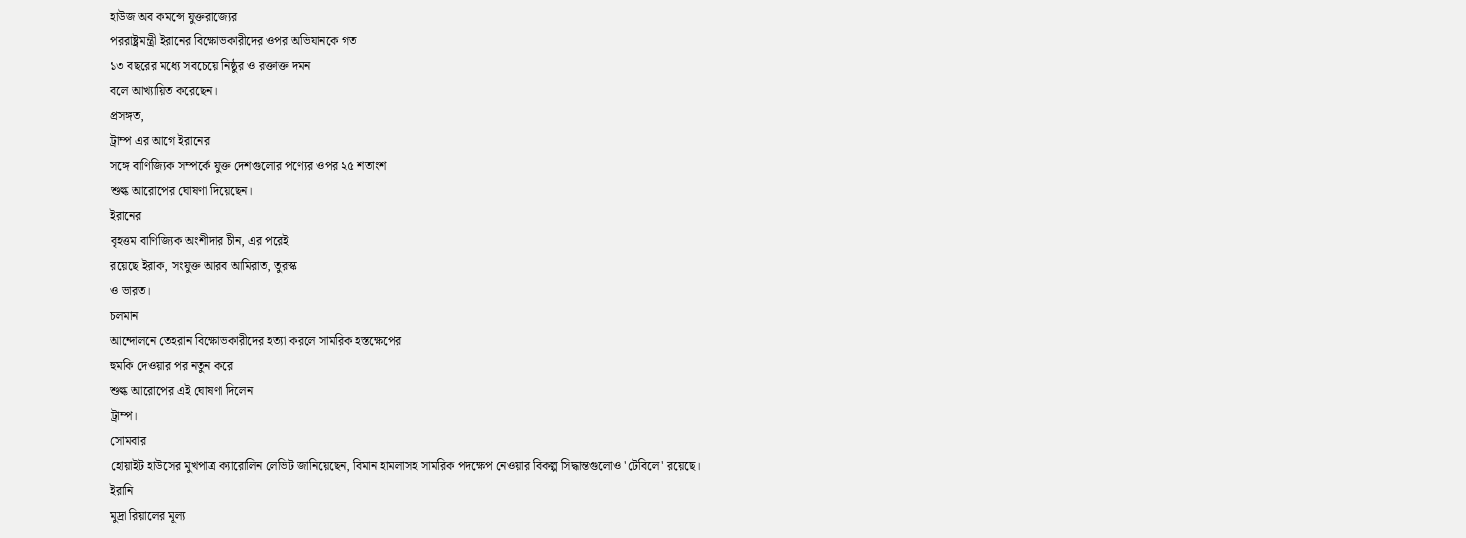হাউজ অব কমন্সে যুক্তরাজ্যের
পররাষ্ট্রমন্ত্রী ইরানের বিক্ষোভকারীদের ওপর অভিযানকে গত
১৩ বছরের মধ্যে সবচেয়ে নিষ্ঠুর ও রক্তাক্ত দমন
বলে আখ্যায়িত করেছেন।
প্রসঙ্গত,
ট্রাম্প এর আগে ইরানের
সঙ্গে বাণিজ্যিক সম্পর্কে যুক্ত দেশগুলোর পণ্যের ওপর ২৫ শতাংশ
শুল্ক আরোপের ঘোষণা দিয়েছেন।
ইরানের
বৃহত্তম বাণিজ্যিক অংশীদার চীন, এর পরেই
রয়েছে ইরাক, সংযুক্ত আরব আমিরাত, তুরস্ক
ও ভারত।
চলমান
আন্দোলনে তেহরান বিক্ষোভকারীদের হত্যা করলে সামরিক হস্তক্ষেপের
হুমকি দেওয়ার পর নতুন করে
শুল্ক আরোপের এই ঘোষণা দিলেন
ট্রাম্প।
সোমবার
হোয়াইট হাউসের মুখপাত্র ক্যারোলিন লেভিট জানিয়েছেন, বিমান হামলাসহ সামরিক পদক্ষেপ নেওয়ার বিকল্প সিদ্ধান্তগুলোও 'টেবিলে' রয়েছে।
ইরানি
মুদ্রা রিয়ালের মূল্য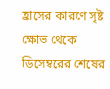হ্রাসের কারণে সৃষ্ট ক্ষোভ থেকে ডিসেম্বরের শেষের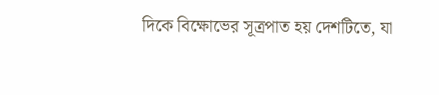দিকে বিক্ষোভের সূত্রপাত হয় দেশটিতে, যা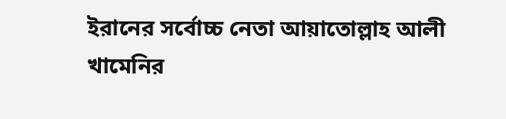ইরানের সর্বোচ্চ নেতা আয়াতোল্লাহ আলী
খামেনির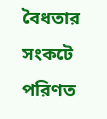বৈধতার সংকটে পরিণত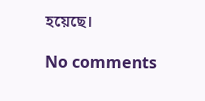হয়েছে।

No comments